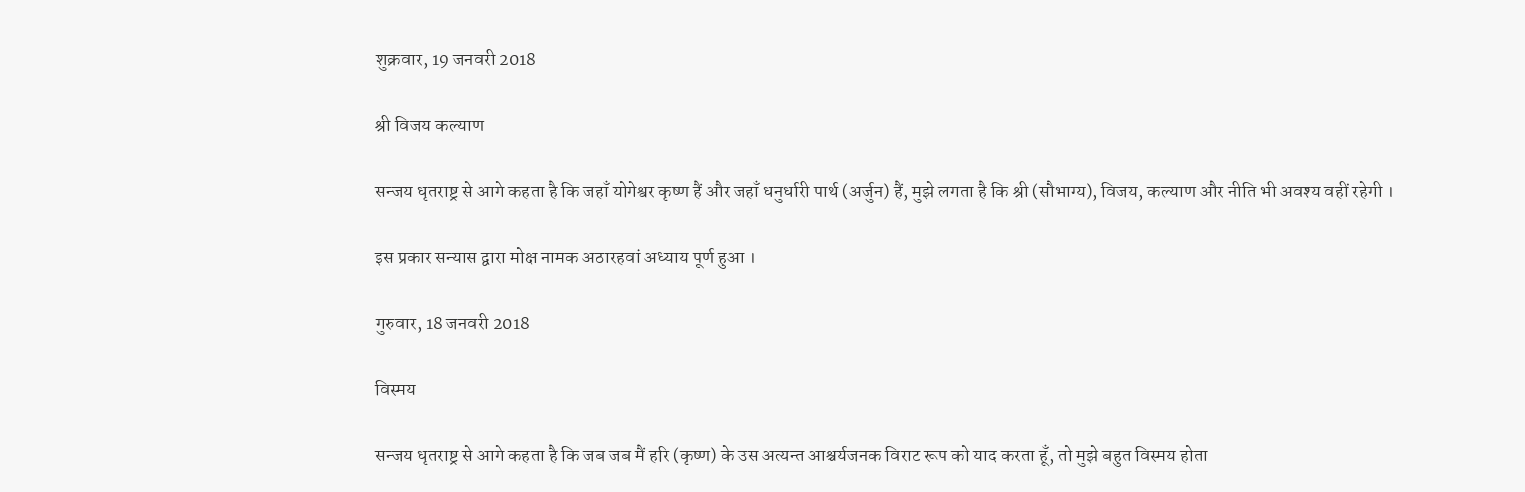शुक्रवार, 19 जनवरी 2018

श्री विजय कल्याण

सन्जय धृतराष्ट्र से आगे कहता है कि जहाँ योगेश्वर कृष्ण हैं और जहाँ धनुर्धारी पार्थ (अर्जुन) हैं, मुझे लगता है कि श्री (सौभाग्य), विजय, कल्याण और नीति भी अवश्य वहीं रहेगी ।

इस प्रकार सन्यास द्वारा मोक्ष नामक अठारहवां अध्याय पूर्ण हुआ ।

गुरुवार, 18 जनवरी 2018

विस्मय

सन्जय धृतराष्ट्र से आगे कहता है कि जब जब मैं हरि (कृष्ण) के उस अत्यन्त आश्चर्यजनक विराट रूप को याद करता हूँ, तो मुझे बहुत विस्मय होता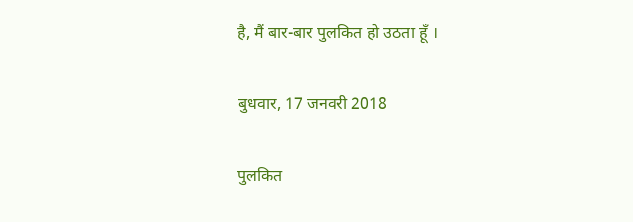है, मैं बार-बार पुलकित हो उठता हूँ ।

बुधवार, 17 जनवरी 2018

पुलकित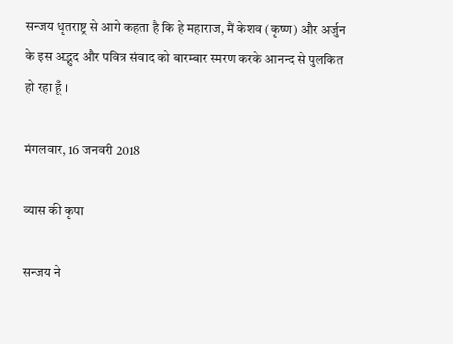सन्जय धृतराष्ट्र से आगे कहता है कि हे महाराज, मैं केशव (कृष्ण) और अर्जुन के इस अद्भुद और पवित्र संवाद को बारम्बार स्मरण करके आनन्द से पुलकित हो रहा हूँ ।

मंगलवार, 16 जनवरी 2018

व्यास की कृपा

सन्जय ने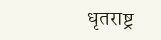धृतराष्ट्र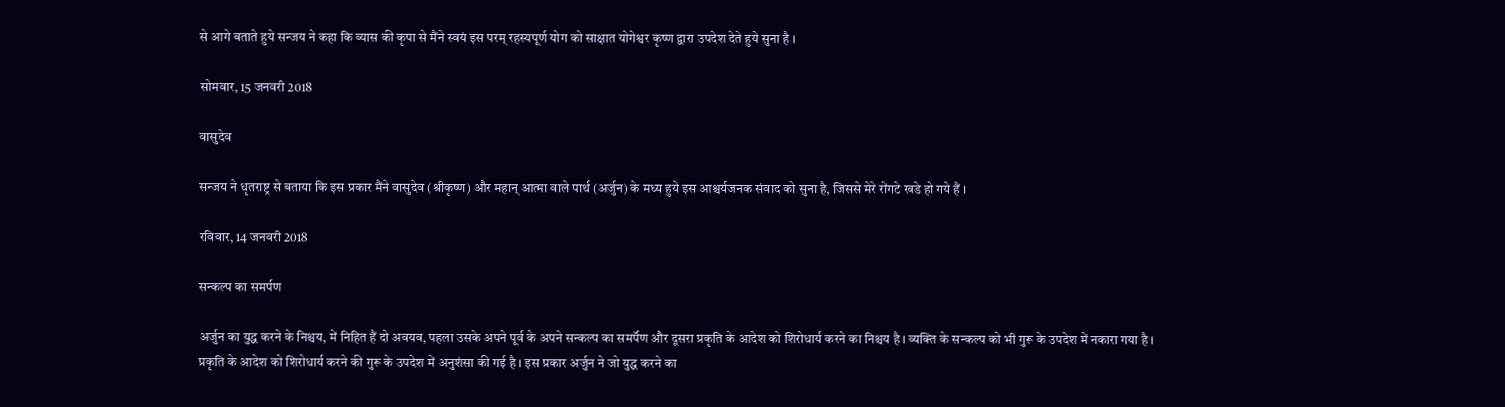से आगे बताते हुये सन्जय ने कहा कि व्यास की कृपा से मैंने स्वयं इस परम् रहस्यपूर्ण योग को साक्षात योगेश्वर कृष्ण द्वारा उपदेश देते हुये सुना है ।

सोमवार, 15 जनवरी 2018

वासुदेव

सन्जय ने धृतराष्ट्र से बताया कि इस प्रकार मैंने वासुदेव (श्रीकृष्ण) और महान् आत्मा वाले पार्थ (अर्जुन) के मध्य हुये इस आश्चर्यजनक संवाद को सुना है, जिससे मेरे रोंगटे खडे हो गये हैं ।

रविवार, 14 जनवरी 2018

सन्कल्प का समर्पण

अर्जुन का युद्ध करने के निश्चय, में निहित हैं दो अवयव, पहला उसके अपने पूर्व के अपने सन्कल्प का समर्पॅण और दूसरा प्रकृति के आदेश को शिरोधार्य करने का निश्चय है । व्यक्ति के सन्कल्प को भी गुरू के उपदेश में नकारा गया है । प्रकृति के आदेश को शिरोधार्य करने की गुरू के उपदेश में अनुशंसा की गई है । इस प्रकार अर्जुन ने जो युद्ध करने का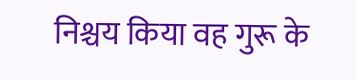निश्चय किया वह गुरू के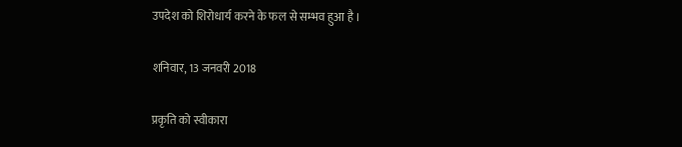उपदेश को शिरोधार्य करने के फल से सम्भव हुआ है ।

शनिवार, 13 जनवरी 2018

प्रकृति को स्वीकारा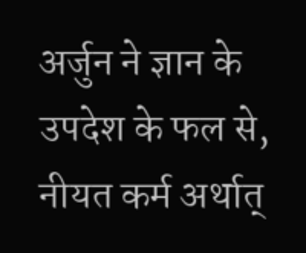अर्जुन ने ज्ञान के उपदेश के फल से, नीयत कर्म अर्थात्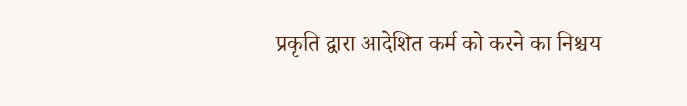प्रकृति द्वारा आदेशित कर्म को करने का निश्चय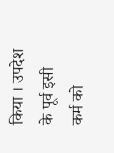किया । उपदेश के पूर्व इसी कर्म को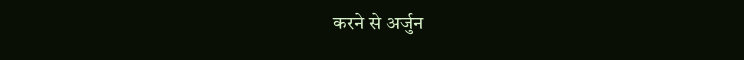करने से अर्जुन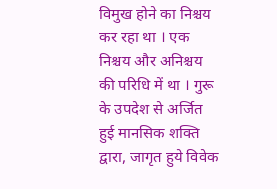विमुख होने का निश्चय कर रहा था । एक निश्चय और अनिश्चय की परिधि में था । गुरू के उपदेश से अर्जित हुई मानसिक शक्ति द्वारा, जागृत हुये विवेक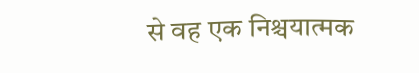से वह एक निश्चयात्मक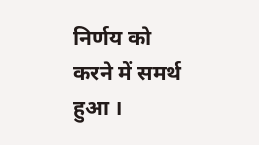निर्णय को करने में समर्थ हुआ ।